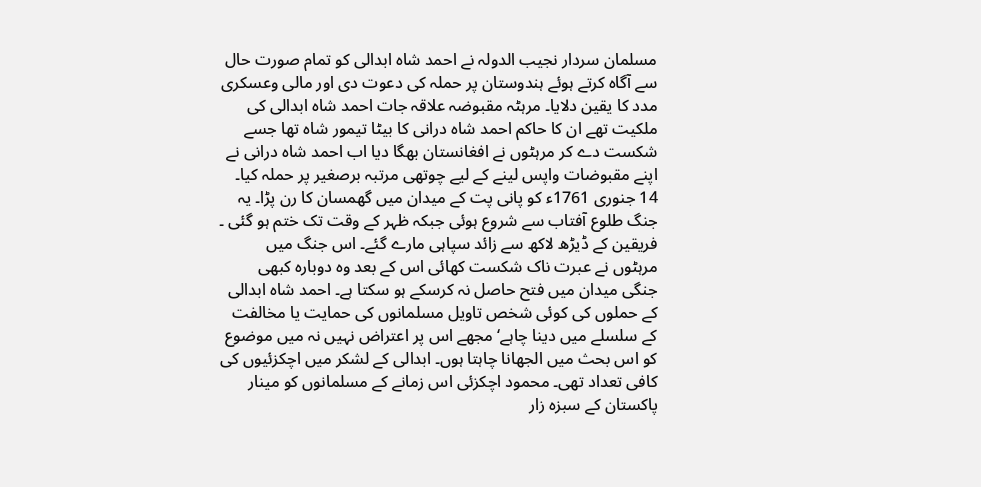مسلمان سردار نجیب الدولہ نے احمد شاہ ابدالی کو تمام صورت حال سے آگاہ کرتے ہوئے ہندوستان پر حملہ کی دعوت دی اور مالی وعسکری مدد کا یقین دلایا۔ مرہٹہ مقبوضہ علاقہ جات احمد شاہ ابدالی کی ملکیت تھے ان کا حاکم احمد شاہ درانی کا بیٹا تیمور شاہ تھا جسے شکست دے کر مرہٹوں نے افغانستان بھگا دیا اب احمد شاہ درانی نے اپنے مقبوضات واپس لینے کے لیے چوتھی مرتبہ برصغیر پر حملہ کیا۔ 14 جنوری 1761ء کو پانی پت کے میدان میں گھمسان کا رن پڑا۔ یہ جنگ طلوع آفتاب سے شروع ہوئی جبکہ ظہر کے وقت تک ختم ہو گئی ۔ فریقین کے ڈیڑھ لاکھ سے زائد سپاہی مارے گئے۔ اس جنگ میں مرہٹوں نے عبرت ناک شکست کھائی اس کے بعد وہ دوبارہ کبھی جنگی میدان میں فتح حاصل نہ کرسکے ہو سکتا ہے۔ احمد شاہ ابدالی کے حملوں کی کوئی شخص تاویل مسلمانوں کی حمایت یا مخالفت کے سلسلے میں دینا چاہے‘ مجھے اس پر اعتراض نہیں نہ میں موضوع کو اس بحث میں الجھانا چاہتا ہوں۔ ابدالی کے لشکر میں اچکزئیوں کی کافی تعداد تھی۔ محمود اچکزئی اس زمانے کے مسلمانوں کو مینار پاکستان کے سبزہ زار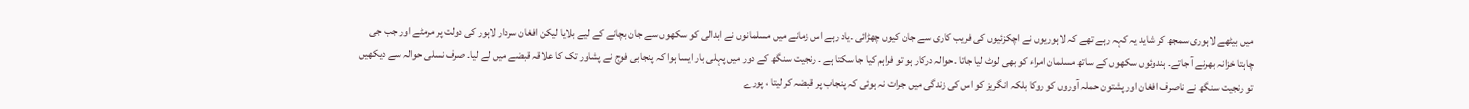میں بیٹھے لاہوری سمجھ کر شاید یہ کہہ رہے تھے کہ لاہوریوں نے اچکزئیوں کی فریب کاری سے جان کیوں چھڑائی ۔یاد رہے اس زمانے میں مسلمانوں نے ابدالی کو سکھوں سے جان بچانے کے لیے بلایا لیکن افغان سردار لاہور کی دولت پر مرمٹے اور جب جی چاہتا خزانہ بھرنے آ جاتے۔ ہندوئوں سکھوں کے ساتھ مسلمان امراء کو بھی لوٹ لیا جاتا ۔حوالہ درکار ہو تو فراہم کیا جا سکتا ہے ۔ رنجیت سنگھ کے دور میں پہلی بار ایسا ہوا کہ پنجابی فوج نے پشاور تک کا علاقہ قبضے میں لے لیا۔ صرف نسلی حوالہ سے دیکھیں تو رنجیت سنگھ نے ناصرف افغان اور پشتون حملہ آوروں کو روکا بلکہ انگریز کو اس کی زندگی میں جرات نہ ہوئی کہ پنجاب پر قبضہ کر لیتا ، پورے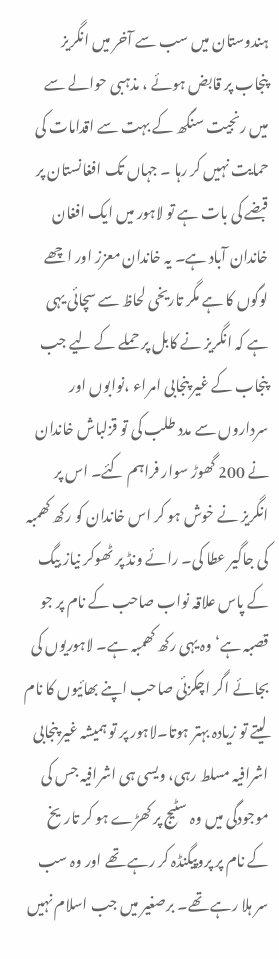ہندوستان میں سب سے آخر میں انگریز پنجاب پر قابض ہوئے ، مذہبی حوالے سے میں رنجیت سنگھ کے بہت سے اقدامات کی حمایت نہیں کر رہا ۔ جہاں تک افغانستان پر قبضے کی بات ہے تو لاہور میں ایک افغان خاندان آباد ہے۔ یہ خاندان معزز اور اچھے لوگوں کا ہے مگر تاریخی لحاظ سے سچائی یہی ہے کہ انگریز نے کابل پر حملے کے لیے جب پنجاب کے غیر پنجابی امراء ،نوابوں اور سرداروں سے مدد طلب کی تو قزلباش خاندان نے 200 گھوڑ سوار فراہم کئے۔ اس پر انگریز نے خوش ہو کر اس خاندان کو رکھ کھمبہ کی جاگیر عطا کی۔ رائے ونڈ پر ٹھوکر نیاز بیگ کے پاس علاقہ نواب صاحب کے نام پر جو قصبہ ہے‘ وہ یہی رکھ کھمبہ ہے۔ لاہوریوں کی بجائے اگر اچکزئی صاحب اپنے بھائیوں کا نام لیتے تو زیادہ بہتر ہوتا۔لاہور پر تو ہمیشہ غیر پنجابی اشرافیہ مسلط رہی، ویسی ہی اشرافیہ جس کی موجودگی میں وہ سٹیج پر کھڑے ہو کر تاریخ کے نام پر پروپیگنڈہ کر رہے تھے اور وہ سب سر ہلا رہے تھے۔ برصغیر میں جب اسلام نہیں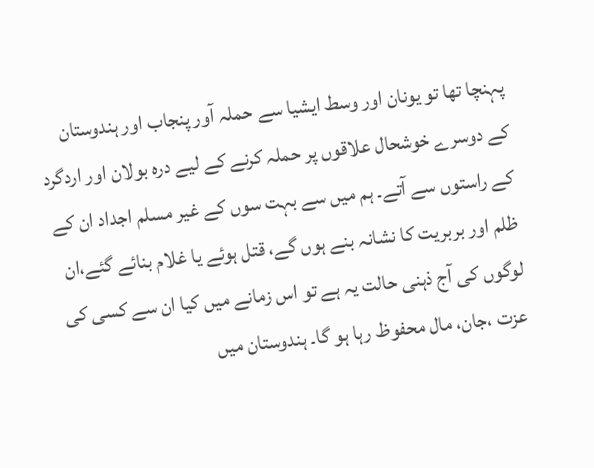پہنچا تھا تو یونان اور وسط ایشیا سے حملہ آور پنجاب اور ہندوستان کے دوسرے خوشحال علاقوں پر حملہ کرنے کے لیے درہ بولان اور اردگرد کے راستوں سے آتے۔ ہم میں سے بہت سوں کے غیر مسلم اجداد ان کے ظلم اور بربریت کا نشانہ بنے ہوں گے، قتل ہوئے یا غلام بنائے گئے،ان لوگوں کی آج ذہنی حالت یہ ہے تو اس زمانے میں کیا ان سے کسی کی عزت ،جان، مال محفوظ رہا ہو گا۔ ہندوستان میں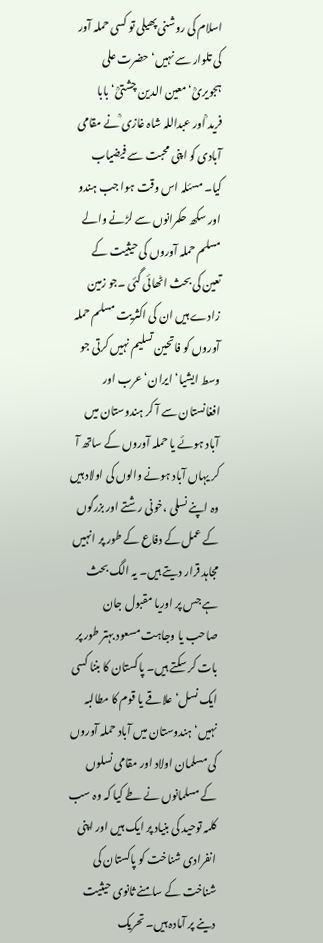اسلام کی روشنی پھیلی تو کسی حملہ آور کی تلوار سے نہیں‘ حضرت علی ہجویریؒ‘ معین الدین چشتیؒ‘ بابا فرید ؒاور عبداللہ شاہ غازی ؒنے مقامی آبادی کو اپنی محبت سے فیضیاب کیا۔ مسئلہ اس وقت ہوا جب ہندو اور سکھ حکمرانوں سے لڑنے والے مسلم حملہ آوروں کی حیثیت کے تعین کی بحث اٹھائی گئی ۔جو زمین زادے ہیں ان کی اکثریت مسلم حملہ آوروں کو فاتحین تسلیم نہیں کرتی جو وسط ایشیا‘ ایران‘ عرب اور افغانستان سے آ کر ہندوستان میں آباد ہوئے یا حملہ آوروں کے ساتھ آ کر یہاں آباد ہونے والوں کی اولاد ہیں وہ اپنے نسلی ،خونی رشتے اور بزرگوں کے عمل کے دفاع کے طور پر انہیں مجاہد قرار دیتے ہیں۔ یہ الگ بحث ہے جس پر اوریا مقبول جان صاحب یا وجاہت مسعود بہتر طور پر بات کر سکتے ہیں۔ پاکستان کا بننا کسی ایک نسل‘ علاقے یا قوم کا مطالبہ نہیں‘ ہندوستان میں آباد حملہ آوروں کی مسلمان اولاد اور مقامی نسلوں کے مسلمانوں نے طے کیا کہ وہ سب کلمہ توحید کی بنیاد پر ایک ہیں اور اپنی انفرادی شناخت کو پاکستان کی شناخت کے سامنے ثانوی حیثیت دینے پر آمادہ ہیں۔ تحریک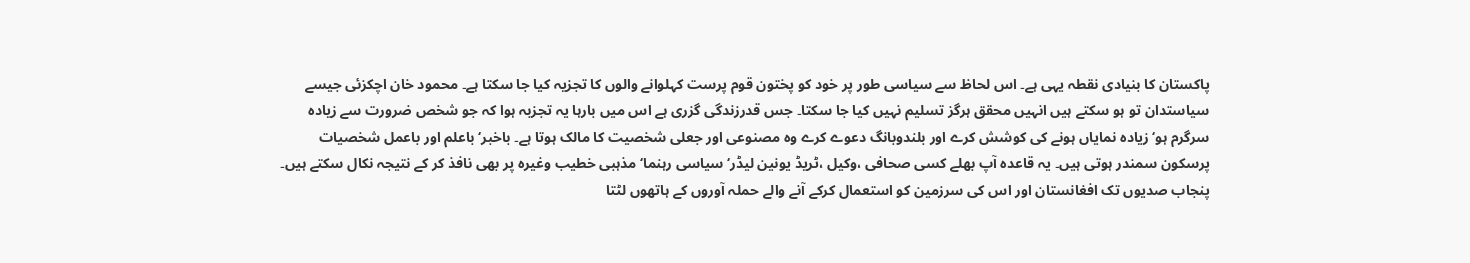پاکستان کا بنیادی نقطہ یہی ہے۔ اس لحاظ سے سیاسی طور پر خود کو پختون قوم پرست کہلوانے والوں کا تجزیہ کیا جا سکتا ہے۔ محمود خان اچکزئی جیسے سیاستدان تو ہو سکتے ہیں انہیں محقق ہرگز تسلیم نہیں کیا جا سکتا۔ جس قدرزندگی گزری ہے اس میں بارہا یہ تجزبہ ہوا کہ جو شخص ضرورت سے زیادہ سرگرم ہو‘ زیادہ نمایاں ہونے کی کوشش کرے اور بلندوبانگ دعوے کرے وہ مصنوعی اور جعلی شخصیت کا مالک ہوتا ہے۔ باخبر‘ باعلم اور باعمل شخصیات پرسکون سمندر ہوتی ہیں۔ یہ قاعدہ آپ بھلے کسی صحافی ،وکیل ،ٹریڈ یونین لیڈر‘ سیاسی رہنما‘ مذہبی خطیب وغیرہ پر بھی نافذ کر کے نتیجہ نکال سکتے ہیں۔ پنجاب صدیوں تک افغانستان اور اس کی سرزمین کو استعمال کرکے آنے والے حملہ آوروں کے ہاتھوں لٹتا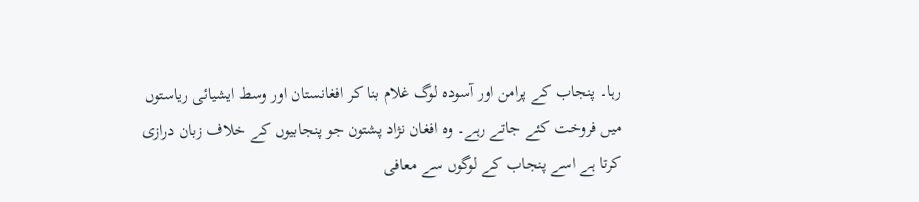رہا۔ پنجاب کے پرامن اور آسودہ لوگ غلام بنا کر افغانستان اور وسط ایشیائی ریاستوں میں فروخت کئے جاتے رہے۔ وہ افغان نژاد پشتون جو پنجابیوں کے خلاف زبان درازی کرتا ہے اسے پنجاب کے لوگوں سے معافی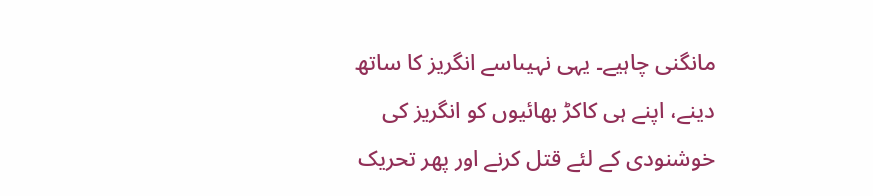مانگنی چاہیے۔ یہی نہیںاسے انگریز کا ساتھ دینے، اپنے ہی کاکڑ بھائیوں کو انگریز کی خوشنودی کے لئے قتل کرنے اور پھر تحریک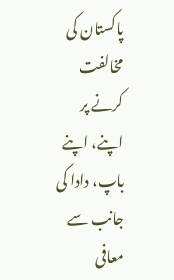پاکستان کی مخالفت کرنے پر اپنے، اپنے باپ، دادا کی جانب سے معافی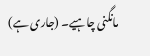مانگنی چاہیے۔ (جاری ہے)